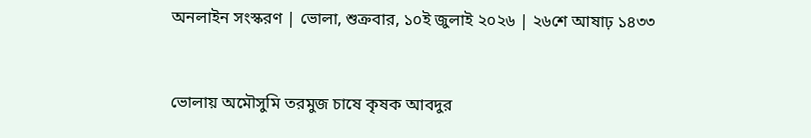অনলাইন সংস্করণ | ভোলা, শুক্রবার, ১০ই জুলাই ২০২৬ | ২৬শে আষাঢ় ১৪৩৩


ভোলায় অমৌসুমি তরমুজ চাষে কৃষক আবদুর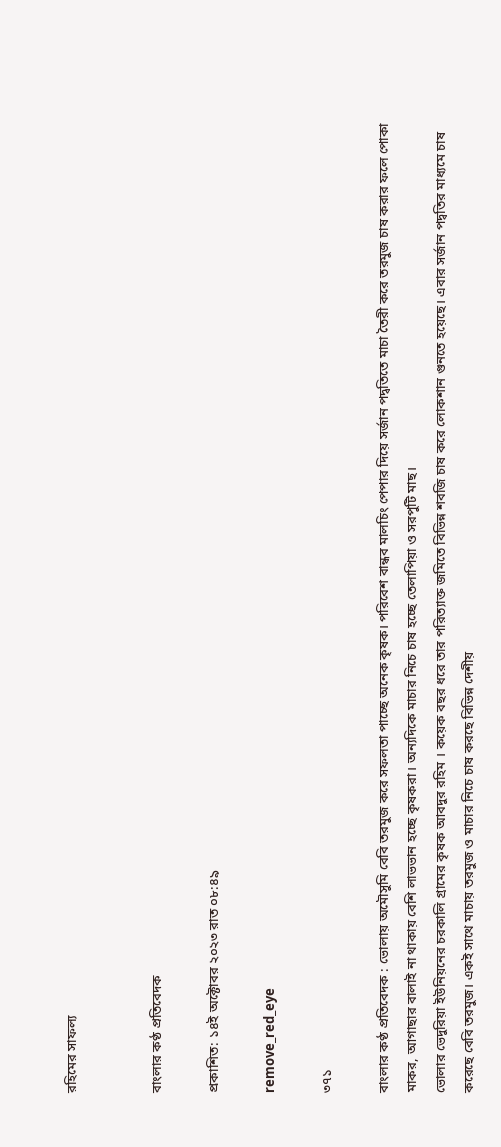রহিমের সাফল্য


বাংলার কণ্ঠ প্রতিবেদক

প্রকাশিত: ১৪ই অক্টোবর ২০২৩ রাত ০৮:৪৯

remove_red_eye

৩৭১

বাংলার কণ্ঠ প্রতিবেদক : ভোলায় অমৌসুমি বেবি তরমুজ করে সফলতা পাচ্ছে অনেক কৃষক। পরিবেশ বান্ধব মালচিং পেপার দিয়ে সর্জান পদ্বতিতে মাচা তৈরী করে তরমুজ চাষ করার ফলে পোকা মাকর, আগাছার বালাই না থাকায় বেশি লাভভান হচ্ছে কৃষকরা। অন্যদিকে মাচার নিচে চাষ হচ্ছে তেলাপিয়া ও সরপুটি মাছ।
ভোলার ভেদুরিয়া ইউনিয়নের চরকালি গ্রামের কৃষক আবদুর রহিম । কয়েক বছর ধরে তার পরিত্যাক্ত জমিতে বিভিন্ন শবজি চাষ করে লোকশান গুনতে হয়েছে। এবার সর্জান পদ্বতির মাধ্যমে চাষ করেছে বেবি তরমুজ। একই সাথে মাচায় তরমুজ ও মাচার নিচে চাষ করছে বিভিন্ন দেশীয়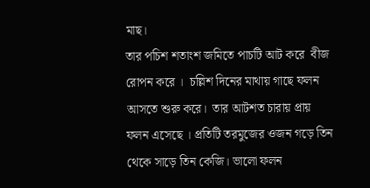মাছ।
তার পচিশ শতাংশ জমিতে পাচটি আট করে  বীজ রোপন করে ।  চল্লিশ দিনের মাথায় গাছে ফলন আসতে শুরু করে।  তার আটশত চারায় প্রায় ফলন এসেছে । প্রতিটি তরমুজের ওজন গড়ে তিন থেকে সাড়ে তিন কেজি। ভালো ফলন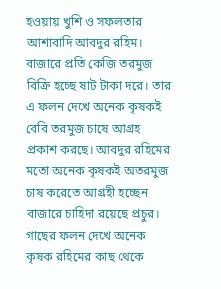হওয়ায় খুশি ও সফলতার আশাবাদি আবদুর রহিম। বাজারে প্রতি কেজি তরমুজ বিক্রি হচ্ছে ষাট টাকা দরে। তার এ ফলন দেখে অনেক কৃষকই বেবি তরমুজ চাষে আগ্রহ প্রকাশ করছে। আবদুর রহিমের মতো অনেক কৃষকই অতরমুজ চাষ করেতে আগ্রহী হচ্ছেন বাজারে চাহিদা রয়েছে প্রচুর। গাছের ফলন দেখে অনেক কৃষক রহিমের কাছ থেকে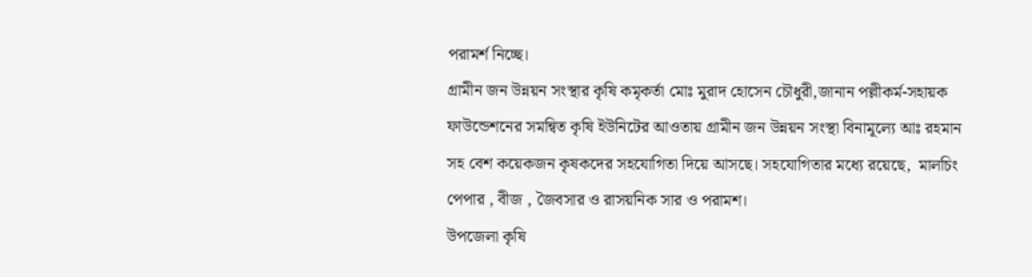পরামর্শ নিচ্ছে।
গ্রামীন জন উন্নয়ন সংস্থার কৃষি কমৃকর্তা মোঃ মুরাদ হোসেন চৌধুরী,জানান পল্লীকর্ম-সহায়ক ফাউন্ডেশনের সমন্বিত কৃষি ইউনিটের আওতায় গ্রামীন জন উন্নয়ন সংস্থা বিনামূল্যে আঃ রহমান সহ বেশ কয়েকজন কৃষকদের সহযোগিতা দিয়ে আসছে। সহযোগিতার মধ্যে রয়েছে,  মালচিং পেপার , বীজ , জৈবসার ও রাসয়নিক সার ও পরামশ।
উপজেলা কৃষি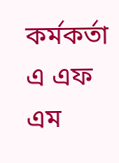কর্মকর্তা  এ এফ এম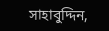সাহাবুদ্দিন,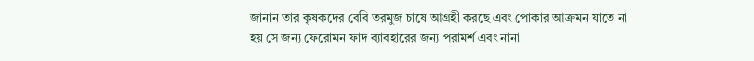জানান তার কৃষকদের বেবি তরমুজ চাষে আগ্রহী করছে এবং পোকার আক্রমন যাতে না হয় সে জন্য ফেরোমন ফাদ ব্যাবহারের জন্য পরামর্শ এবং নানা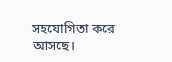সহযোগিতা করে আসছে।